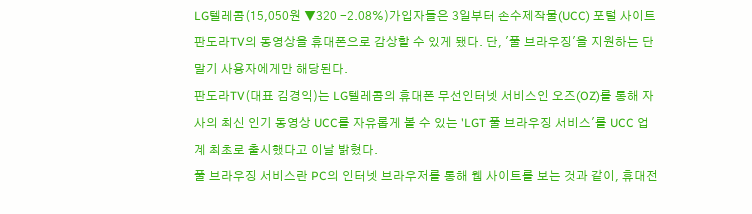LG텔레콤(15,050원 ▼320 -2.08%)가입자들은 3일부터 손수제작물(UCC) 포털 사이트 판도라TV의 동영상을 휴대폰으로 감상할 수 있게 됐다. 단, '풀 브라우징'을 지원하는 단말기 사용자에게만 해당된다.
판도라TV(대표 김경익)는 LG텔레콤의 휴대폰 무선인터넷 서비스인 오즈(OZ)를 통해 자사의 최신 인기 동영상 UCC를 자유롭게 볼 수 있는 'LGT 풀 브라우징 서비스'를 UCC 업계 최초로 출시했다고 이날 밝혔다.
풀 브라우징 서비스란 PC의 인터넷 브라우저를 통해 웹 사이트를 보는 것과 같이, 휴대전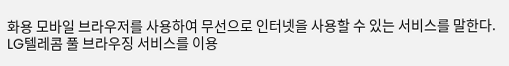화용 모바일 브라우저를 사용하여 무선으로 인터넷을 사용할 수 있는 서비스를 말한다.
LG텔레콤 풀 브라우징 서비스를 이용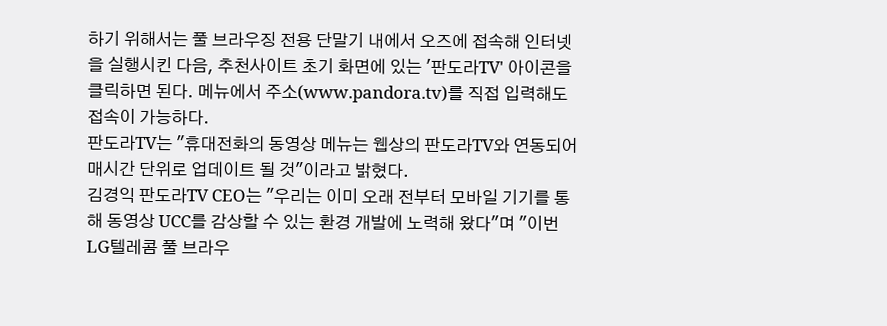하기 위해서는 풀 브라우징 전용 단말기 내에서 오즈에 접속해 인터넷을 실행시킨 다음, 추천사이트 초기 화면에 있는 '판도라TV' 아이콘을 클릭하면 된다. 메뉴에서 주소(www.pandora.tv)를 직접 입력해도 접속이 가능하다.
판도라TV는 "휴대전화의 동영상 메뉴는 웹상의 판도라TV와 연동되어 매시간 단위로 업데이트 될 것"이라고 밝혔다.
김경익 판도라TV CEO는 "우리는 이미 오래 전부터 모바일 기기를 통해 동영상 UCC를 감상할 수 있는 환경 개발에 노력해 왔다"며 "이번 LG텔레콤 풀 브라우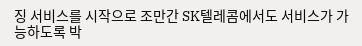징 서비스를 시작으로 조만간 SK텔레콤에서도 서비스가 가능하도록 박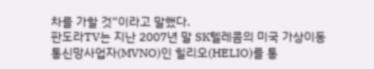차를 가할 것“이라고 말했다.
판도라TV는 지난 2007년 말 SK텔레콤의 미국 가상이동통신망사업자(MVNO)인 힐리오(HELIO)를 통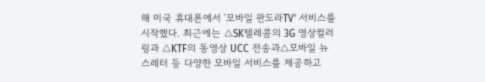해 미국 휴대폰에서 '모바일 판도라TV' 서비스를 시작했다. 최근에는 △SK텔레콤의 3G 영상컬러링과 △KTF의 동영상 UCC 전송과△모바일 뉴스레터 등 다양한 모바일 서비스를 제공하고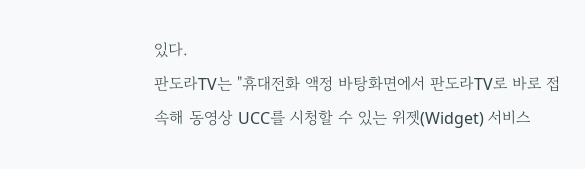있다.
판도라TV는 "휴대전화 액정 바탕화면에서 판도라TV로 바로 접속해 동영상 UCC를 시청할 수 있는 위젯(Widget) 서비스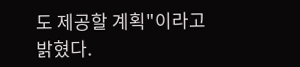도 제공할 계획"이라고 밝혔다.